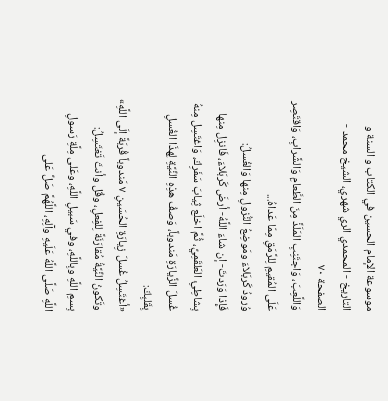موسوعة الإمام الحسين في الكتاب و السنة و التاريخ - المحمدي الري شهري، الشيخ محمد - الصفحة ٧٠
وَاللَّعِبَ، وَاجتَنِبِ المَلَذَّ مِنَ الطَّعامِ وَالشَّرابِ، وَاقتَصِر عَلَى المُقيمِ لِلرَّمَقِ مِمّا عَداهُ...
وُرودُ كَربَلاءَ ومَوضِعُ النُّزولِ مِنها وَالغُسلُ:
فَإِذا وَرَدتَ- إن شاءَ اللَّهُ- أرضَ كَربَلاءَ، فَانزِل مِنها بِشاطِئِ العَلقَمِيِّ، ثُمَّ اخلَع ثِيابَ سَفَرِكَ، وَاغتَسِل مِنهُ غُسلَ الزِّيارَةِ مَندوباً، وَصفُ هذِهِ النِّيَّةِ لِهذَا الغُسلِ بِقَلبِكَ:
«أغتَسِلُ غُسلَ زِيارَةِ الحُسَينِ ٧ مَندوباً قُربَةً إلَى اللَّهِ» وتَكونُ النِّيَّةُ مُقارَنَةً لِلفِعلِ، وقُل وأنتَ تَغتَسِلُ:
بِسمِ اللَّهِ وبِاللَّهِ، وفي سَبيلِ اللَّهِ، وعَلى مِلَّةِ رَسولِ اللَّهِ صَلَّى اللَّهُ عَلَيهِ وآلِهِ، اللَّهُمَّ صَلِّ عَلى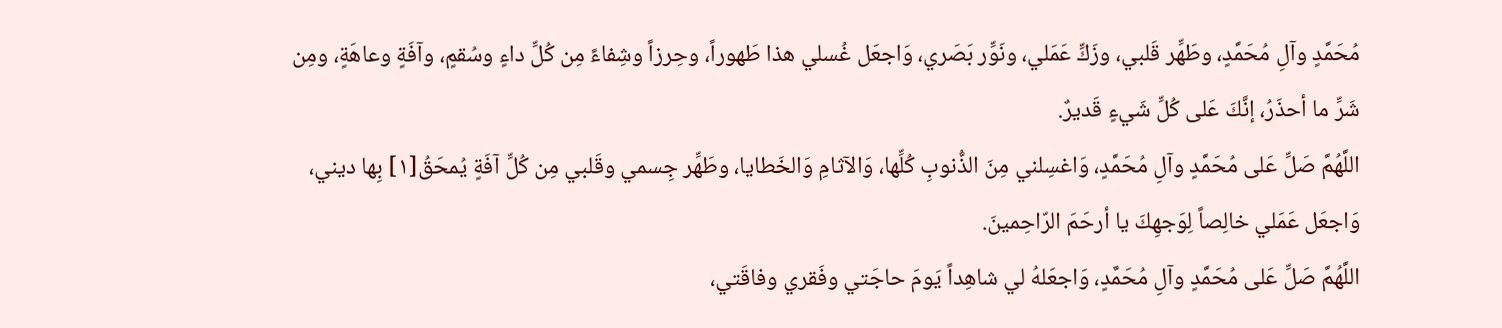مُحَمَّدٍ وآلِ مُحَمَّدٍ، وطَهِّر قَلبي، وزَكِّ عَمَلي، ونَوِّر بَصَري، وَاجعَل غُسلي هذا طَهوراً، وحِرزاً وشِفاءً مِن كُلِّ داءٍ وسُقمٍ، وآفَةٍ وعاهَةٍ، ومِن شَرِّ ما أحذَرُ، إنَّكَ عَلى كُلِّ شَيءٍ قَديرٌ.
اللَّهُمَّ صَلِّ عَلى مُحَمَّدٍ وآلِ مُحَمَّدٍ، وَاغسِلني مِنَ الذُّنوبِ كُلِّها، وَالآثامِ وَالخَطايا، وطَهِّر جِسمي وقَلبي مِن كُلِّ آفَةٍ يُمحَقُ[١] بِها ديني، وَاجعَل عَمَلي خالِصاً لِوَجهِكَ يا أرحَمَ الرّاحِمينَ.
اللَّهُمَّ صَلِّ عَلى مُحَمَّدٍ وآلِ مُحَمَّدٍ، وَاجعَلهُ لي شاهِداً يَومَ حاجَتي وفَقري وفاقَتي،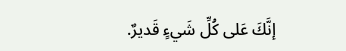إنَّكَ عَلى كُلِّ شَيءٍ قَديرٌ.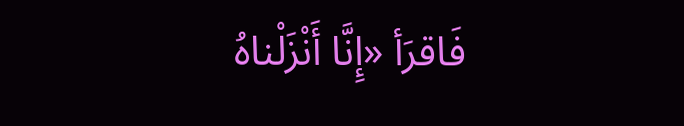فَاقرَأ «إِنَّا أَنْزَلْناهُ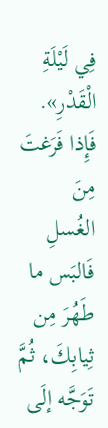فِي لَيْلَةِ الْقَدْرِ».
فَإِذا فَرَغتَ مِنَ الغُسلِ فَالبَس ما طَهُرَ مِن ثِيابِكَ، ثُمَّ تَوَجَّه إلَى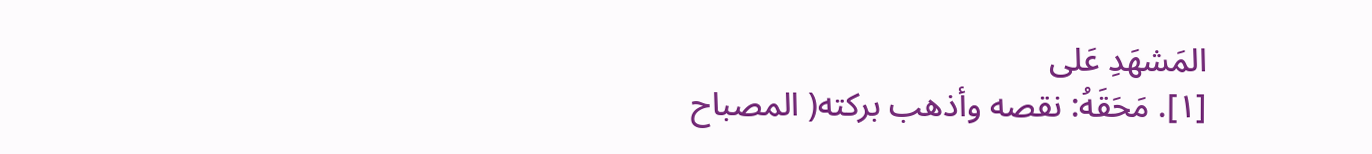المَشهَدِ عَلى
[١]. مَحَقَهُ: نقصه وأذهب بركته( المصباح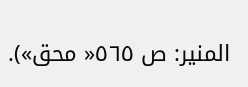المنير: ص ٥٦٥« محق»).